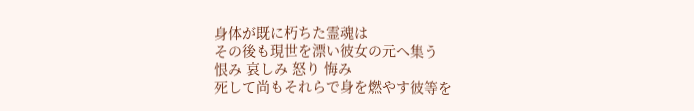身体が既に朽ちた霊魂は
その後も現世を漂い彼女の元へ集う
恨み 哀しみ 怒り 悔み
死して尚もそれらで身を燃やす彼等を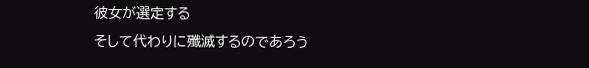彼女が選定する
そして代わりに殲滅するのであろう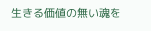生きる価値の無い魂を